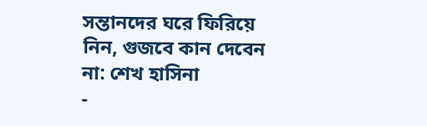সন্তানদের ঘরে ফিরিয়ে নিন, গুজবে কান দেবেন না: শেখ হাসিনা
-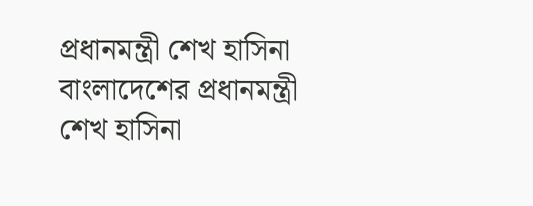প্রধানমন্ত্রী শেখ হাসিনা
বাংলাদেশের প্রধানমন্ত্রী শেখ হাসিনা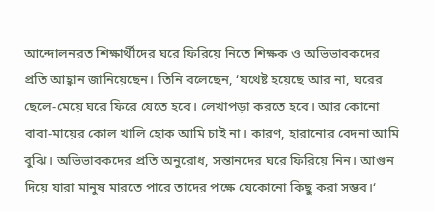আন্দোলনরত শিক্ষার্থীদের ঘরে ফিরিয়ে নিতে শিক্ষক ও অভিভাবকদের প্রতি আহ্বান জানিয়েছেন। তিনি বলেছেন, ‘যথেষ্ট হয়েছে আর না, ঘরের ছেলে-মেয়ে ঘরে ফিরে যেতে হবে। লেখাপড়া করতে হবে। আর কোনো বাবা-মায়ের কোল খালি হোক আমি চাই না। কারণ, হারানোর বেদনা আমি বুঝি। অভিভাবকদের প্রতি অনুরোধ, সন্তানদের ঘরে ফিরিয়ে নিন। আগুন দিয়ে যারা মানুষ মারতে পারে তাদের পক্ষে যেকোনো কিছু করা সম্ভব।‘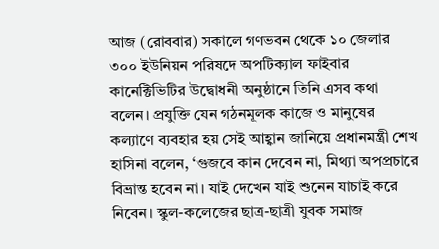আজ (রোববার) সকালে গণভবন থেকে ১০ জেলার ৩০০ ইউনিয়ন পরিষদে অপটিক্যাল ফাইবার কানেক্টিভিটির উদ্বোধনী অনুষ্ঠানে তিনি এসব কথা বলেন। প্রযুক্তি যেন গঠনমূলক কাজে ও মানুষের কল্যাণে ব্যবহার হয় সেই আহ্বান জানিয়ে প্রধানমন্ত্রী শেখ হাসিনা বলেন, ‘গুজবে কান দেবেন না, মিথ্যা অপপ্রচারে বিভ্রান্ত হবেন না। যাই দেখেন যাই শুনেন যাচাই করে নিবেন। স্কুল-কলেজের ছাত্র-ছাত্রী যুবক সমাজ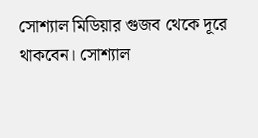সোশ্যাল মিডিয়ার গুজব থেকে দূরে থাকবেন। সোশ্যাল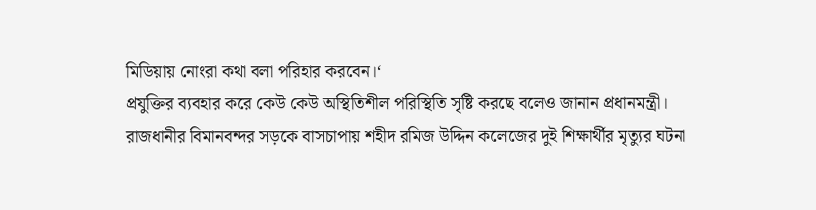মিডিয়ায় নোংরা কথা বলা পরিহার করবেন।‘
প্রযুক্তির ব্যবহার করে কেউ কেউ অস্থিতিশীল পরিস্থিতি সৃষ্টি করছে বলেও জানান প্রধানমন্ত্রী।
রাজধানীর বিমানবন্দর সড়কে বাসচাপায় শহীদ রমিজ উদ্দিন কলেজের দুই শিক্ষার্থীর মৃত্যুর ঘটনা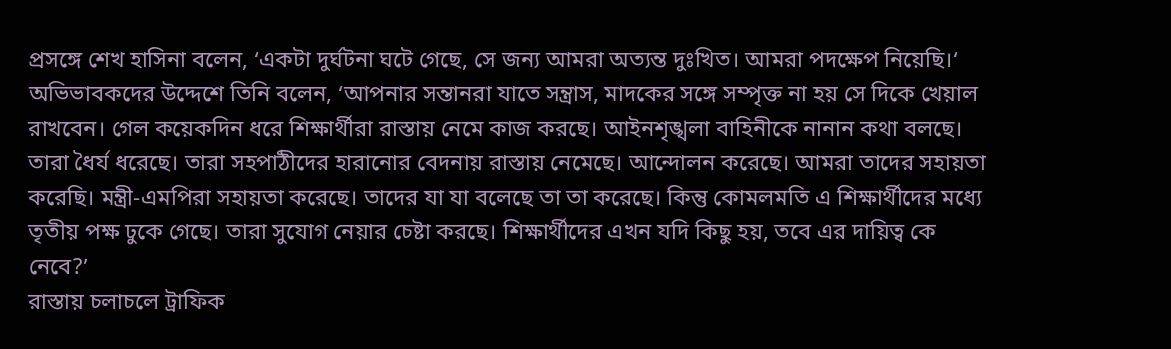প্রসঙ্গে শেখ হাসিনা বলেন, ‘একটা দুর্ঘটনা ঘটে গেছে, সে জন্য আমরা অত্যন্ত দুঃখিত। আমরা পদক্ষেপ নিয়েছি।‘
অভিভাবকদের উদ্দেশে তিনি বলেন, ‘আপনার সন্তানরা যাতে সন্ত্রাস, মাদকের সঙ্গে সম্পৃক্ত না হয় সে দিকে খেয়াল রাখবেন। গেল কয়েকদিন ধরে শিক্ষার্থীরা রাস্তায় নেমে কাজ করছে। আইনশৃঙ্খলা বাহিনীকে নানান কথা বলছে। তারা ধৈর্য ধরেছে। তারা সহপাঠীদের হারানোর বেদনায় রাস্তায় নেমেছে। আন্দোলন করেছে। আমরা তাদের সহায়তা করেছি। মন্ত্রী-এমপিরা সহায়তা করেছে। তাদের যা যা বলেছে তা তা করেছে। কিন্তু কোমলমতি এ শিক্ষার্থীদের মধ্যে তৃতীয় পক্ষ ঢুকে গেছে। তারা সুযোগ নেয়ার চেষ্টা করছে। শিক্ষার্থীদের এখন যদি কিছু হয়, তবে এর দায়িত্ব কে নেবে?’
রাস্তায় চলাচলে ট্রাফিক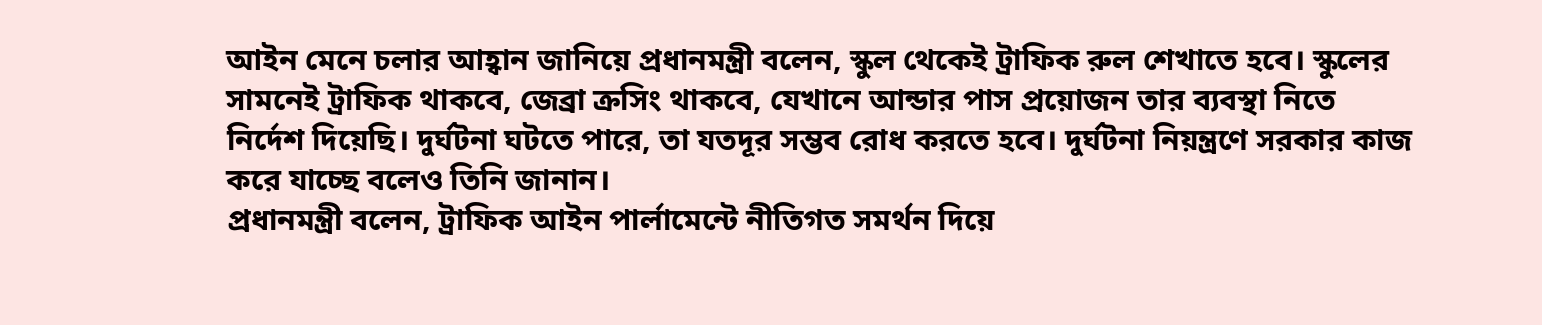আইন মেনে চলার আহ্বান জানিয়ে প্রধানমন্ত্রী বলেন, স্কুল থেকেই ট্রাফিক রুল শেখাতে হবে। স্কুলের সামনেই ট্রাফিক থাকবে, জেব্রা ক্রসিং থাকবে, যেখানে আন্ডার পাস প্রয়োজন তার ব্যবস্থা নিতে নির্দেশ দিয়েছি। দুর্ঘটনা ঘটতে পারে, তা যতদূর সম্ভব রোধ করতে হবে। দুর্ঘটনা নিয়ন্ত্রণে সরকার কাজ করে যাচ্ছে বলেও তিনি জানান।
প্রধানমন্ত্রী বলেন, ট্রাফিক আইন পার্লামেন্টে নীতিগত সমর্থন দিয়ে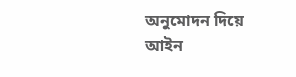অনুমোদন দিয়ে আইন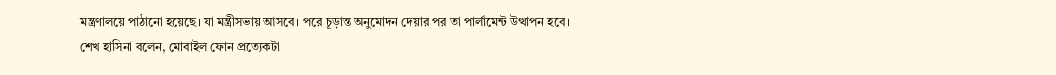মন্ত্রণালয়ে পাঠানো হয়েছে। যা মন্ত্রীসভায় আসবে। পরে চূড়ান্ত অনুমোদন দেয়ার পর তা পার্লামেন্ট উত্থাপন হবে।
শেখ হাসিনা বলেন, মোবাইল ফোন প্রত্যেকটা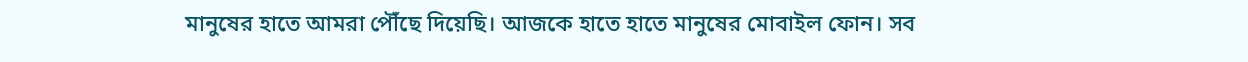মানুষের হাতে আমরা পৌঁছে দিয়েছি। আজকে হাতে হাতে মানুষের মোবাইল ফোন। সব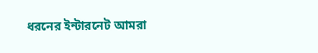ধরনের ইন্টারনেট আমরা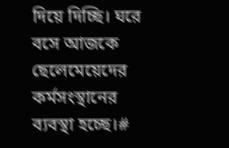দিয়ে দিচ্ছি। ঘরে বসে আজকে ছেলেমেয়েদের কর্মসংস্থানের ব্যবস্থা হচ্ছে।#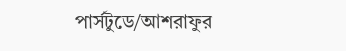পার্সটুডে/আশরাফুর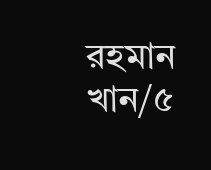রহমান খান/৫